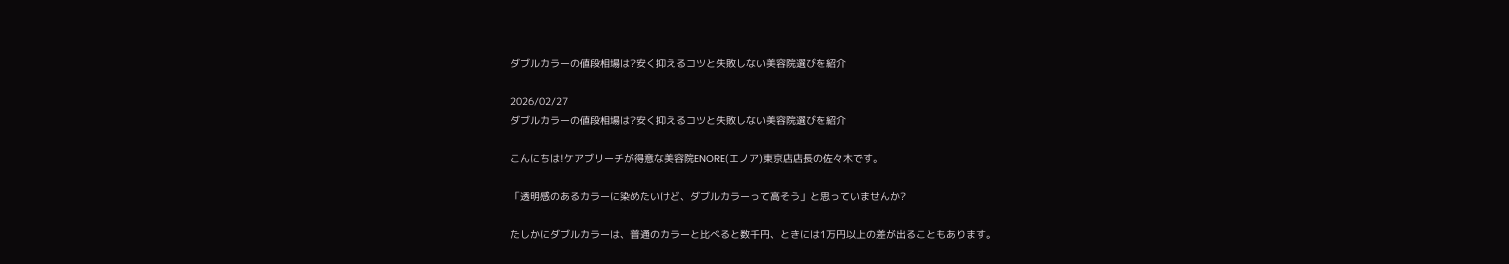ダブルカラーの値段相場は?安く抑えるコツと失敗しない美容院選びを紹介

2026/02/27
ダブルカラーの値段相場は?安く抑えるコツと失敗しない美容院選びを紹介

こんにちは!ケアブリーチが得意な美容院ENORE(エノア)東京店店長の佐々木です。

「透明感のあるカラーに染めたいけど、ダブルカラーって高そう」と思っていませんか?

たしかにダブルカラーは、普通のカラーと比べると数千円、ときには1万円以上の差が出ることもあります。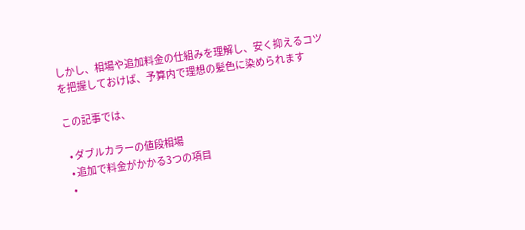しかし、相場や追加料金の仕組みを理解し、安く抑えるコツを把握しておけば、予算内で理想の髪色に染められます

この記事では、

  • ダブルカラーの値段相場
  • 追加で料金がかかる3つの項目
  •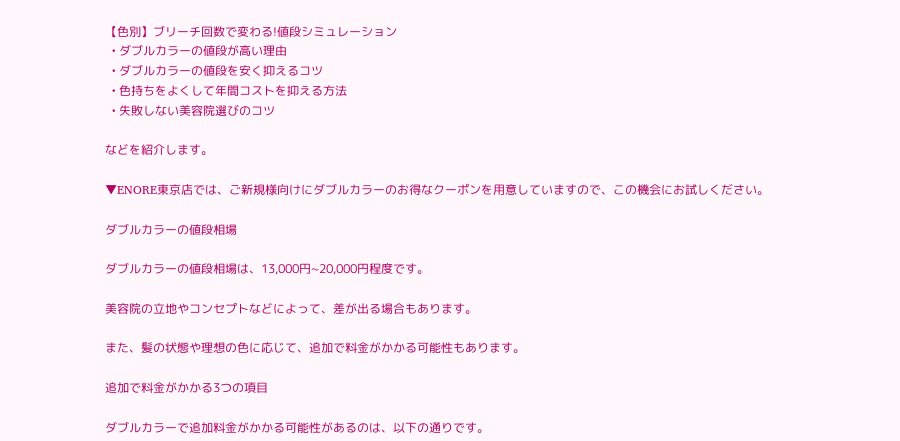【色別】ブリーチ回数で変わる!値段シミュレーション
  • ダブルカラーの値段が高い理由
  • ダブルカラーの値段を安く抑えるコツ
  • 色持ちをよくして年間コストを抑える方法
  • 失敗しない美容院選びのコツ

などを紹介します。

▼ENORE東京店では、ご新規様向けにダブルカラーのお得なクーポンを用意していますので、この機会にお試しください。

ダブルカラーの値段相場

ダブルカラーの値段相場は、13,000円~20,000円程度です。

美容院の立地やコンセプトなどによって、差が出る場合もあります。

また、髪の状態や理想の色に応じて、追加で料金がかかる可能性もあります。

追加で料金がかかる3つの項目

ダブルカラーで追加料金がかかる可能性があるのは、以下の通りです。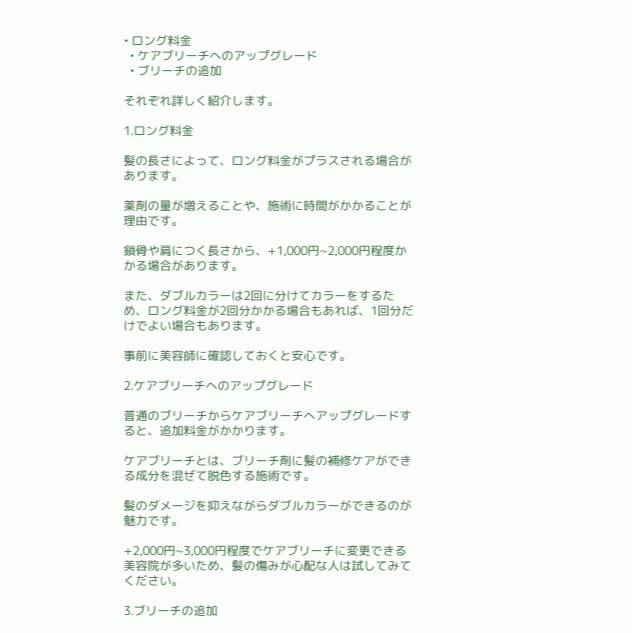• ロング料金
  • ケアブリーチへのアップグレード
  • ブリーチの追加

それぞれ詳しく紹介します。

1.ロング料金

髪の長さによって、ロング料金がプラスされる場合があります。

薬剤の量が増えることや、施術に時間がかかることが理由です。

鎖骨や肩につく長さから、+1,000円~2,000円程度かかる場合があります。

また、ダブルカラーは2回に分けてカラーをするため、ロング料金が2回分かかる場合もあれば、1回分だけでよい場合もあります。

事前に美容師に確認しておくと安心です。

2.ケアブリーチへのアップグレード

普通のブリーチからケアブリーチへアップグレードすると、追加料金がかかります。

ケアブリーチとは、ブリーチ剤に髪の補修ケアができる成分を混ぜて脱色する施術です。

髪のダメージを抑えながらダブルカラーができるのが魅力です。

+2,000円~3,000円程度でケアブリーチに変更できる美容院が多いため、髪の傷みが心配な人は試してみてください。

3.ブリーチの追加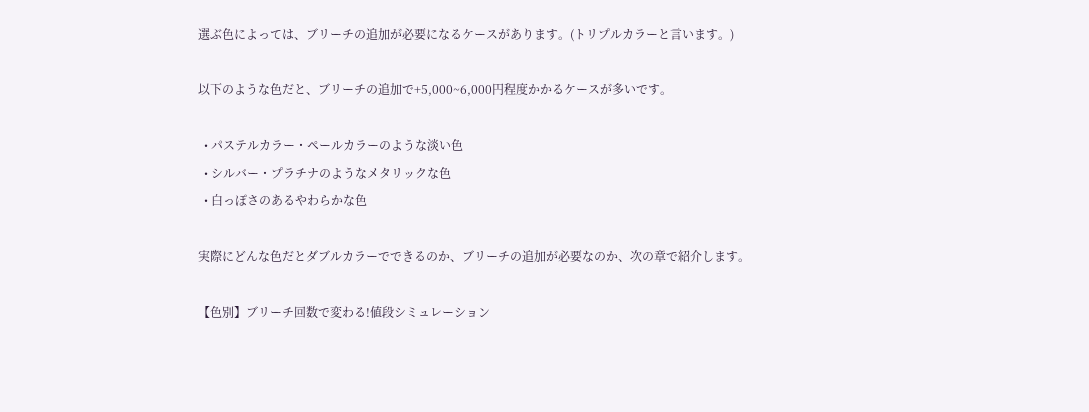選ぶ色によっては、ブリーチの追加が必要になるケースがあります。(トリプルカラーと言います。)

以下のような色だと、ブリーチの追加で+5,000~6,000円程度かかるケースが多いです。

  • パステルカラー・ペールカラーのような淡い色
  • シルバー・プラチナのようなメタリックな色
  • 白っぽさのあるやわらかな色

実際にどんな色だとダブルカラーでできるのか、ブリーチの追加が必要なのか、次の章で紹介します。

【色別】ブリーチ回数で変わる!値段シミュレーション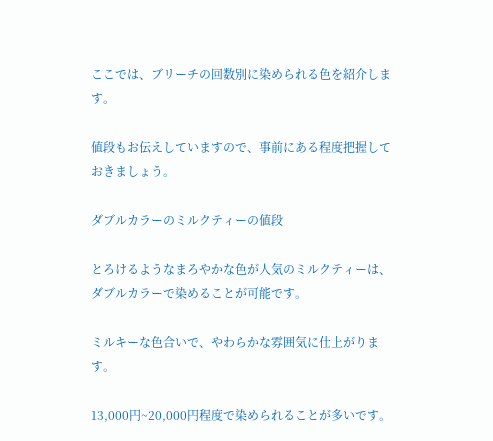ここでは、ブリーチの回数別に染められる色を紹介します。

値段もお伝えしていますので、事前にある程度把握しておきましょう。

ダブルカラーのミルクティーの値段

とろけるようなまろやかな色が人気のミルクティーは、ダブルカラーで染めることが可能です。

ミルキーな色合いで、やわらかな雰囲気に仕上がります。

13,000円~20,000円程度で染められることが多いです。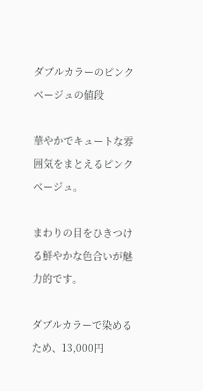ダブルカラーのピンクベージュの値段

華やかでキュートな雰囲気をまとえるピンクベージュ。

まわりの目をひきつける鮮やかな色合いが魅力的です。

ダブルカラーで染めるため、13,000円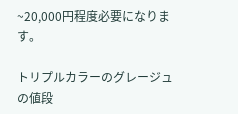~20,000円程度必要になります。

トリプルカラーのグレージュの値段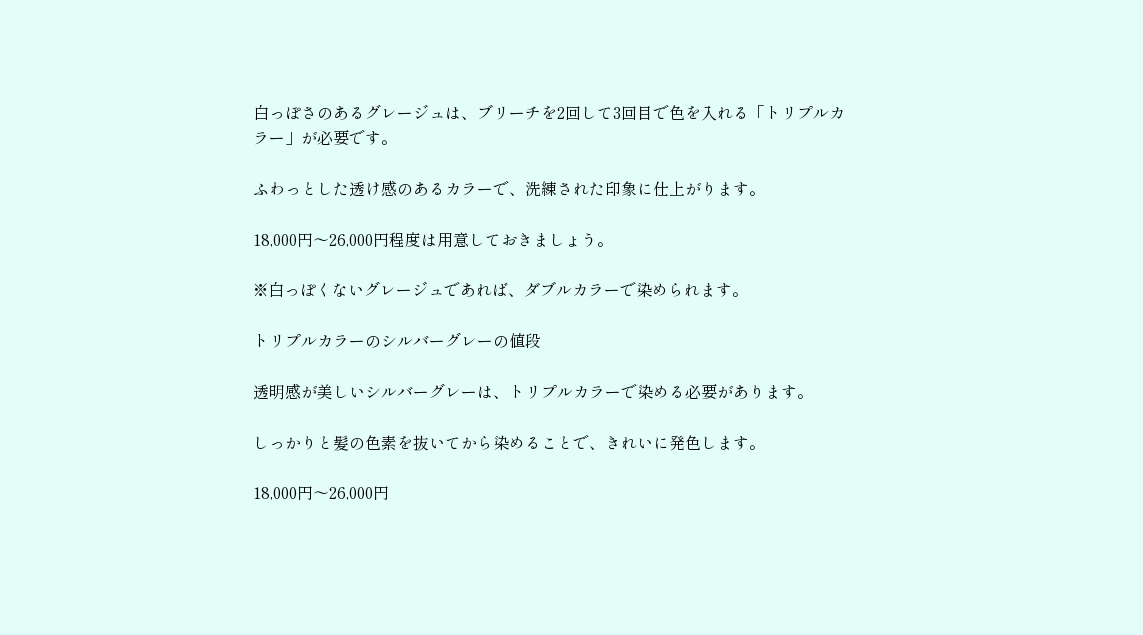白っぽさのあるグレージュは、ブリーチを2回して3回目で色を入れる「トリプルカラー」が必要です。

ふわっとした透け感のあるカラーで、洗練された印象に仕上がります。

18,000円〜26,000円程度は用意しておきましょう。

※白っぽくないグレージュであれば、ダブルカラーで染められます。

トリプルカラーのシルバーグレーの値段

透明感が美しいシルバーグレーは、トリプルカラーで染める必要があります。

しっかりと髪の色素を抜いてから染めることで、きれいに発色します。

18,000円〜26,000円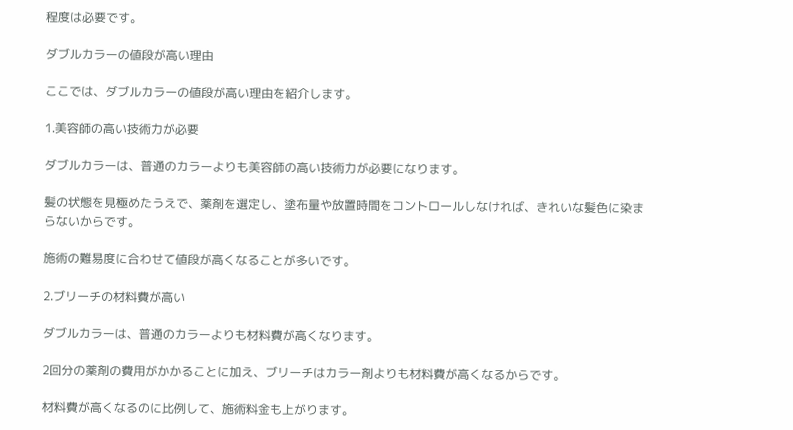程度は必要です。

ダブルカラーの値段が高い理由

ここでは、ダブルカラーの値段が高い理由を紹介します。

1.美容師の高い技術力が必要

ダブルカラーは、普通のカラーよりも美容師の高い技術力が必要になります。

髪の状態を見極めたうえで、薬剤を選定し、塗布量や放置時間をコントロールしなければ、きれいな髪色に染まらないからです。

施術の難易度に合わせて値段が高くなることが多いです。

2.ブリーチの材料費が高い

ダブルカラーは、普通のカラーよりも材料費が高くなります。

2回分の薬剤の費用がかかることに加え、ブリーチはカラー剤よりも材料費が高くなるからです。

材料費が高くなるのに比例して、施術料金も上がります。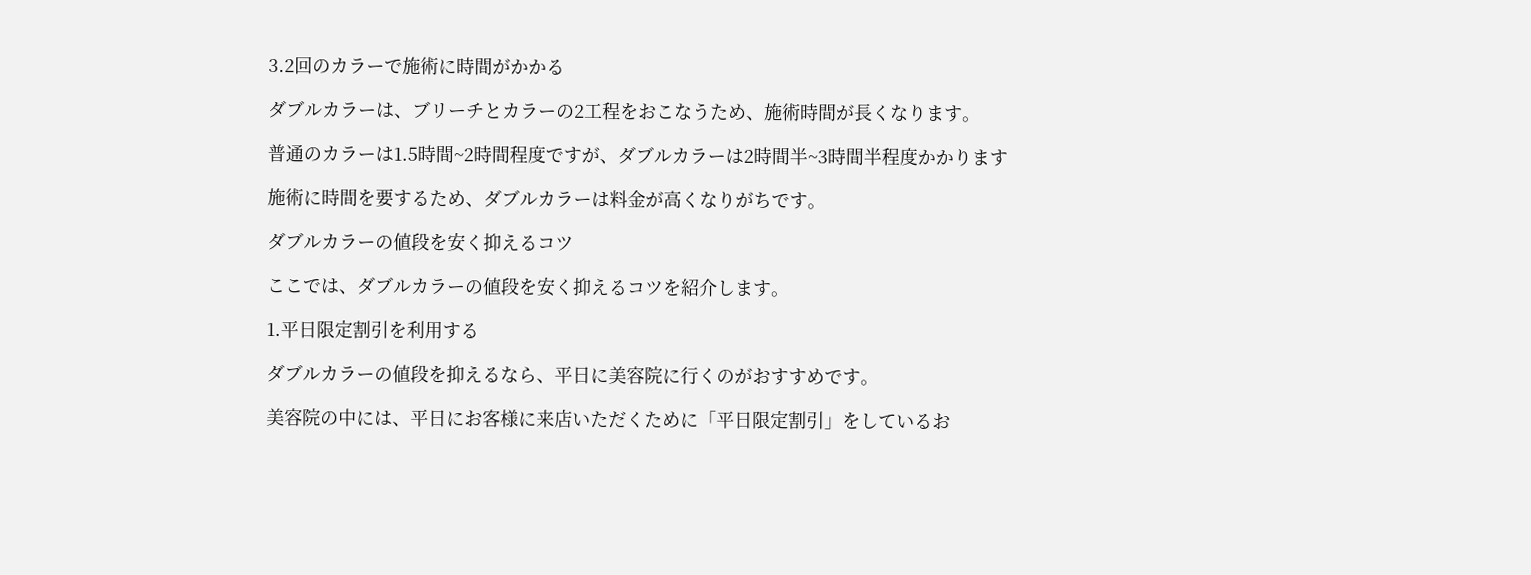3.2回のカラーで施術に時間がかかる

ダブルカラーは、ブリーチとカラーの2工程をおこなうため、施術時間が長くなります。

普通のカラーは1.5時間~2時間程度ですが、ダブルカラーは2時間半~3時間半程度かかります

施術に時間を要するため、ダブルカラーは料金が高くなりがちです。

ダブルカラーの値段を安く抑えるコツ

ここでは、ダブルカラーの値段を安く抑えるコツを紹介します。

1.平日限定割引を利用する

ダブルカラーの値段を抑えるなら、平日に美容院に行くのがおすすめです。

美容院の中には、平日にお客様に来店いただくために「平日限定割引」をしているお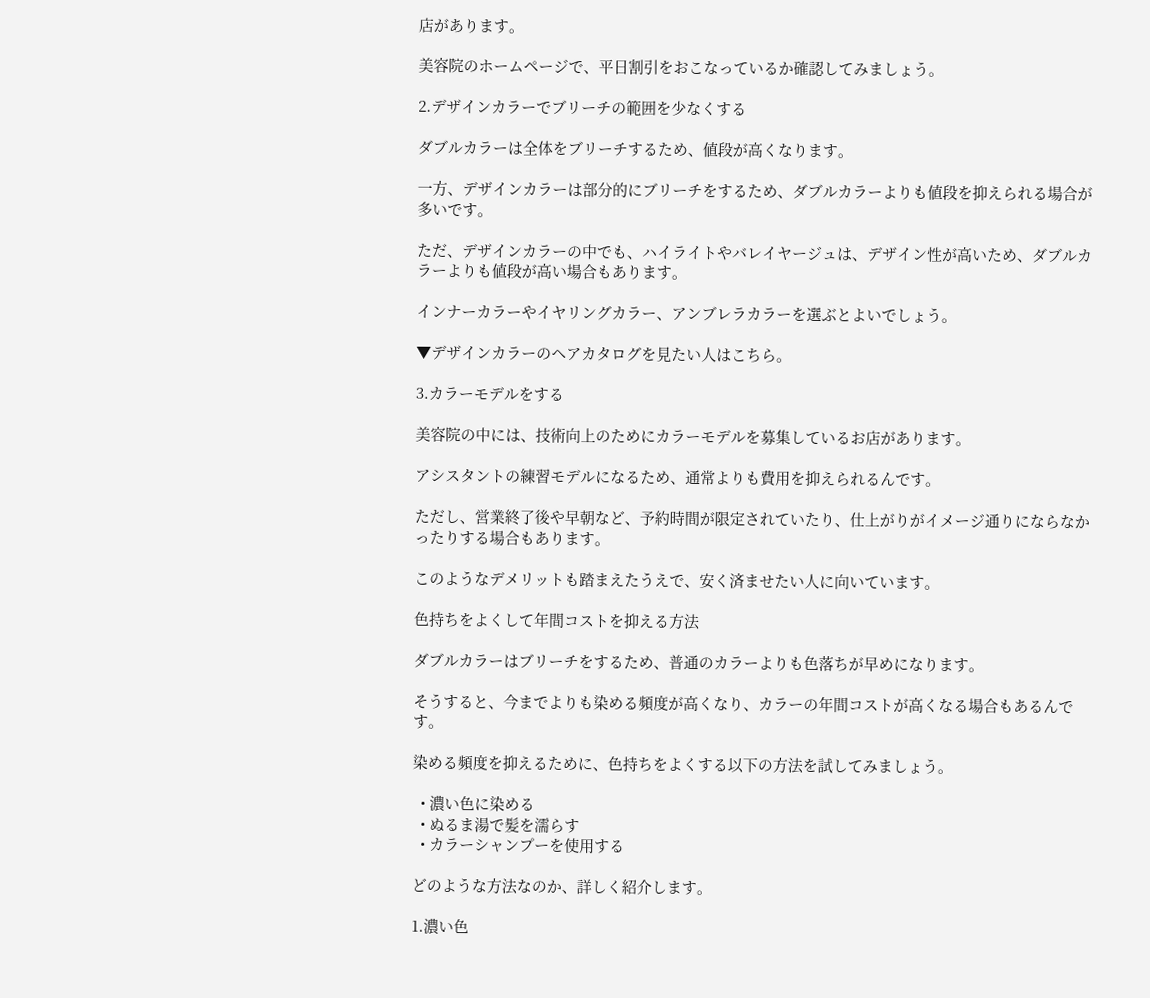店があります。

美容院のホームページで、平日割引をおこなっているか確認してみましょう。

2.デザインカラーでブリーチの範囲を少なくする

ダブルカラーは全体をブリーチするため、値段が高くなります。

一方、デザインカラーは部分的にブリーチをするため、ダブルカラーよりも値段を抑えられる場合が多いです。

ただ、デザインカラーの中でも、ハイライトやバレイヤージュは、デザイン性が高いため、ダブルカラーよりも値段が高い場合もあります。

インナーカラーやイヤリングカラー、アンブレラカラーを選ぶとよいでしょう。

▼デザインカラーのヘアカタログを見たい人はこちら。

3.カラーモデルをする

美容院の中には、技術向上のためにカラーモデルを募集しているお店があります。

アシスタントの練習モデルになるため、通常よりも費用を抑えられるんです。

ただし、営業終了後や早朝など、予約時間が限定されていたり、仕上がりがイメージ通りにならなかったりする場合もあります。

このようなデメリットも踏まえたうえで、安く済ませたい人に向いています。

色持ちをよくして年間コストを抑える方法

ダブルカラーはブリーチをするため、普通のカラーよりも色落ちが早めになります。

そうすると、今までよりも染める頻度が高くなり、カラーの年間コストが高くなる場合もあるんです。

染める頻度を抑えるために、色持ちをよくする以下の方法を試してみましょう。

  • 濃い色に染める
  • ぬるま湯で髪を濡らす
  • カラーシャンプーを使用する

どのような方法なのか、詳しく紹介します。

1.濃い色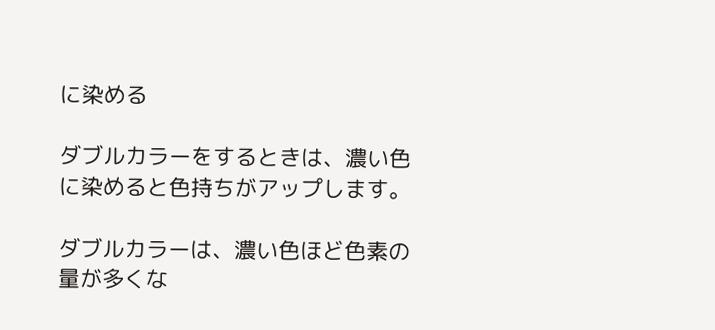に染める

ダブルカラーをするときは、濃い色に染めると色持ちがアップします。

ダブルカラーは、濃い色ほど色素の量が多くな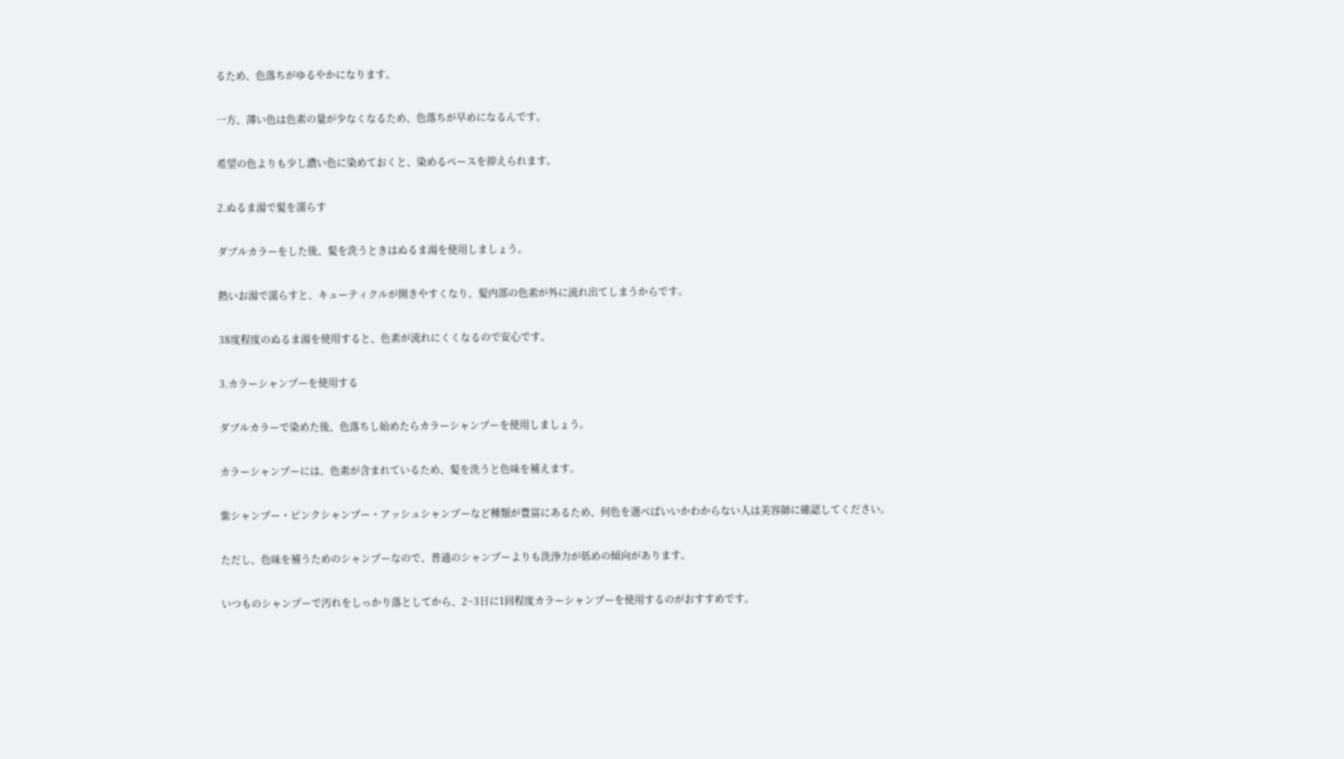るため、色落ちがゆるやかになります。

一方、薄い色は色素の量が少なくなるため、色落ちが早めになるんです。

希望の色よりも少し濃い色に染めておくと、染めるペースを抑えられます。

2.ぬるま湯で髪を濡らす

ダブルカラーをした後、髪を洗うときはぬるま湯を使用しましょう。

熱いお湯で濡らすと、キューティクルが開きやすくなり、髪内部の色素が外に流れ出てしまうからです。

38度程度のぬるま湯を使用すると、色素が流れにくくなるので安心です。

3.カラーシャンプーを使用する

ダブルカラーで染めた後、色落ちし始めたらカラーシャンプーを使用しましょう。

カラーシャンプーには、色素が含まれているため、髪を洗うと色味を補えます。

紫シャンプー・ピンクシャンプー・アッシュシャンプーなど種類が豊富にあるため、何色を選べばいいかわからない人は美容師に確認してください。

ただし、色味を補うためのシャンプーなので、普通のシャンプーよりも洗浄力が低めの傾向があります。

いつものシャンプーで汚れをしっかり落としてから、2~3日に1回程度カラーシャンプーを使用するのがおすすめです。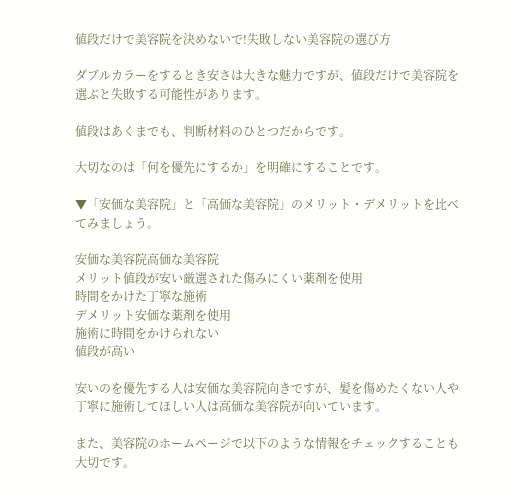値段だけで美容院を決めないで!失敗しない美容院の選び方

ダブルカラーをするとき安さは大きな魅力ですが、値段だけで美容院を選ぶと失敗する可能性があります。

値段はあくまでも、判断材料のひとつだからです。

大切なのは「何を優先にするか」を明確にすることです。

▼「安価な美容院」と「高価な美容院」のメリット・デメリットを比べてみましょう。

安価な美容院高価な美容院
メリット値段が安い厳選された傷みにくい薬剤を使用
時間をかけた丁寧な施術
デメリット安価な薬剤を使用
施術に時間をかけられない
値段が高い

安いのを優先する人は安価な美容院向きですが、髪を傷めたくない人や丁寧に施術してほしい人は高価な美容院が向いています。

また、美容院のホームページで以下のような情報をチェックすることも大切です。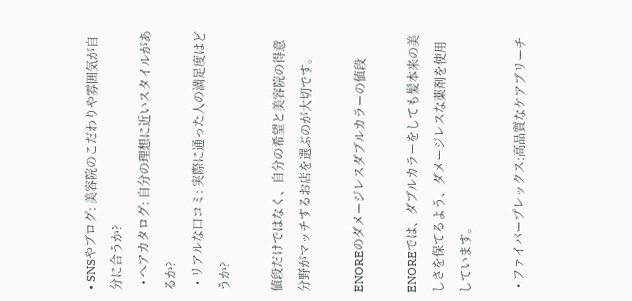• SNSやブログ: 美容院のこだわりや雰囲気が自分に合うか?
  • ヘアカタログ: 自分の理想に近いスタイルがあるか?
  • リアルな口コミ: 実際に通った人の満足度はどうか?

値段だけではなく、自分の希望と美容院の得意分野がマッチするお店を選ぶのが大切です。

ENOREのダメージレスダブルカラーの値段

ENOREでは、ダブルカラーをしても髪本来の美しさを保てるよう、ダメージレスな薬剤を使用しています。

  • ファイバープレックス:高品質なケアブリーチ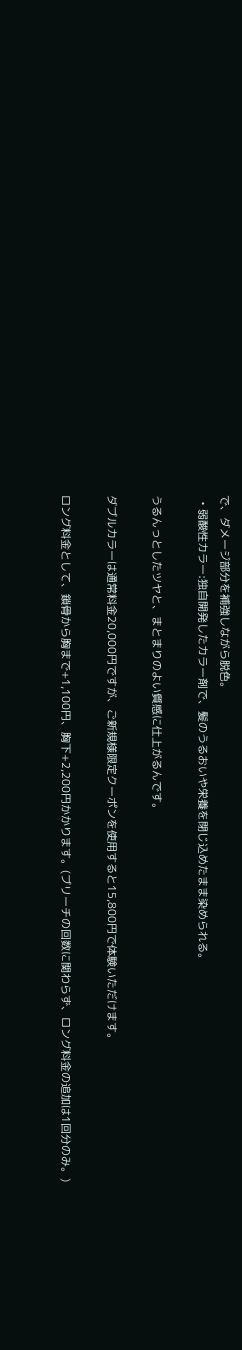で、ダメージ部分を補強しながら脱色。
  • 弱酸性カラー:独自開発したカラー剤で、髪のうるおいや栄養を閉じ込めたまま染められる。

うるんっとしたツヤと、まとまりのよい質感に仕上がるんです。

ダブルカラーは通常料金20,000円ですが、ご新規様限定クーポンを使用すると15,800円で体験いただけます。

ロング料金として、鎖骨から胸まで+1,100円、胸下+2,200円かかります。(ブリーチの回数に関わらず、ロング料金の追加は1回分のみ。)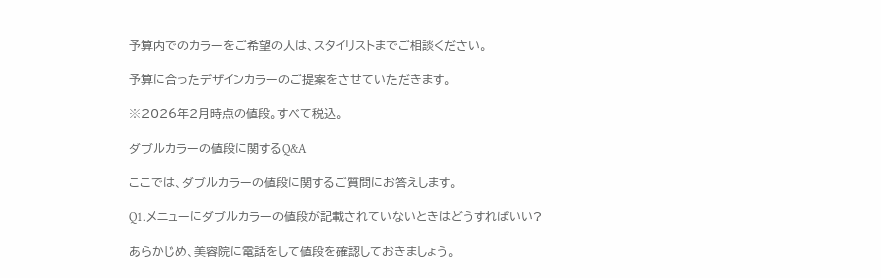予算内でのカラーをご希望の人は、スタイリストまでご相談ください。

予算に合ったデザインカラーのご提案をさせていただきます。

※2026年2月時点の値段。すべて税込。

ダブルカラーの値段に関するQ&A

ここでは、ダブルカラーの値段に関するご質問にお答えします。

Q1.メニューにダブルカラーの値段が記載されていないときはどうすればいい?

あらかじめ、美容院に電話をして値段を確認しておきましょう。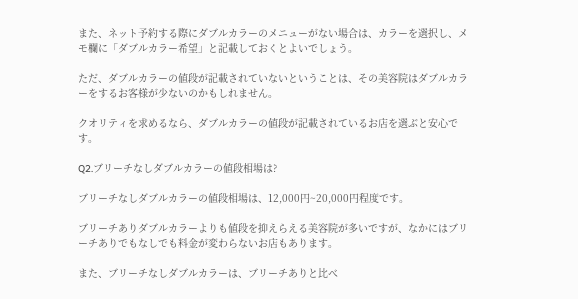また、ネット予約する際にダブルカラーのメニューがない場合は、カラーを選択し、メモ欄に「ダブルカラー希望」と記載しておくとよいでしょう。

ただ、ダブルカラーの値段が記載されていないということは、その美容院はダブルカラーをするお客様が少ないのかもしれません。

クオリティを求めるなら、ダブルカラーの値段が記載されているお店を選ぶと安心です。

Q2.ブリーチなしダブルカラーの値段相場は?

ブリーチなしダブルカラーの値段相場は、12,000円~20,000円程度です。

ブリーチありダブルカラーよりも値段を抑えらえる美容院が多いですが、なかにはブリーチありでもなしでも料金が変わらないお店もあります。

また、ブリーチなしダブルカラーは、ブリーチありと比べ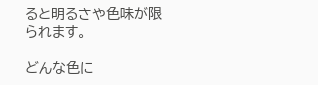ると明るさや色味が限られます。

どんな色に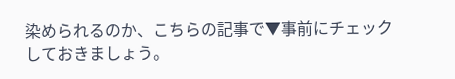染められるのか、こちらの記事で▼事前にチェックしておきましょう。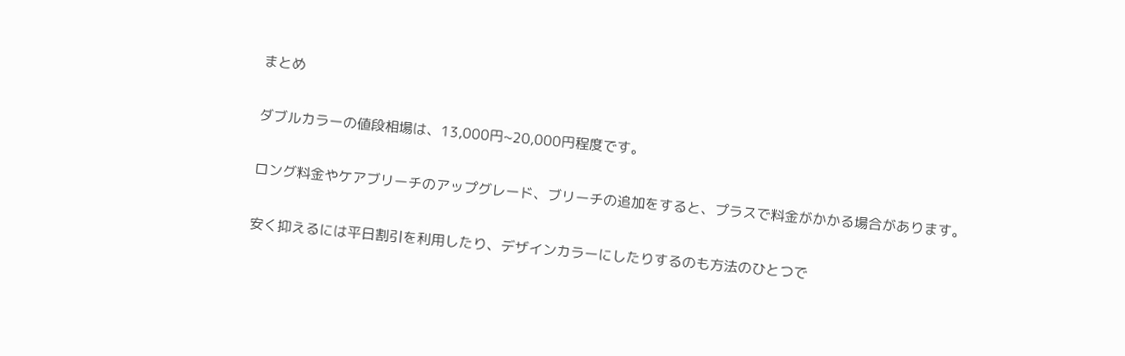まとめ

ダブルカラーの値段相場は、13,000円~20,000円程度です。

ロング料金やケアブリーチのアップグレード、ブリーチの追加をすると、プラスで料金がかかる場合があります。

安く抑えるには平日割引を利用したり、デザインカラーにしたりするのも方法のひとつで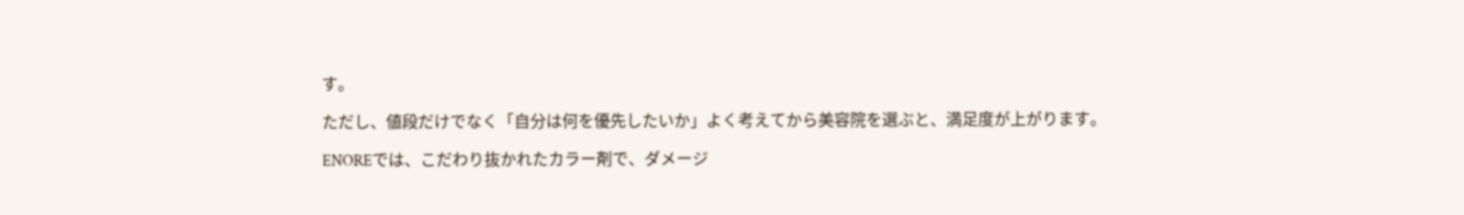す。

ただし、値段だけでなく「自分は何を優先したいか」よく考えてから美容院を選ぶと、満足度が上がります。

ENOREでは、こだわり抜かれたカラー剤で、ダメージ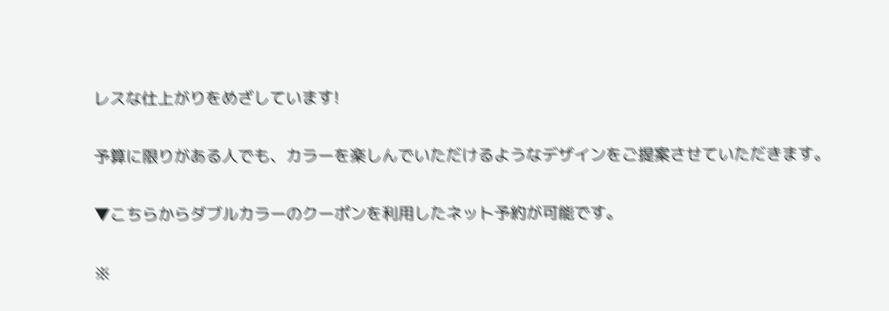レスな仕上がりをめざしています!

予算に限りがある人でも、カラーを楽しんでいただけるようなデザインをご提案させていただきます。

▼こちらからダブルカラーのクーポンを利用したネット予約が可能です。

※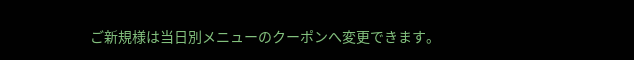ご新規様は当日別メニューのクーポンへ変更できます。